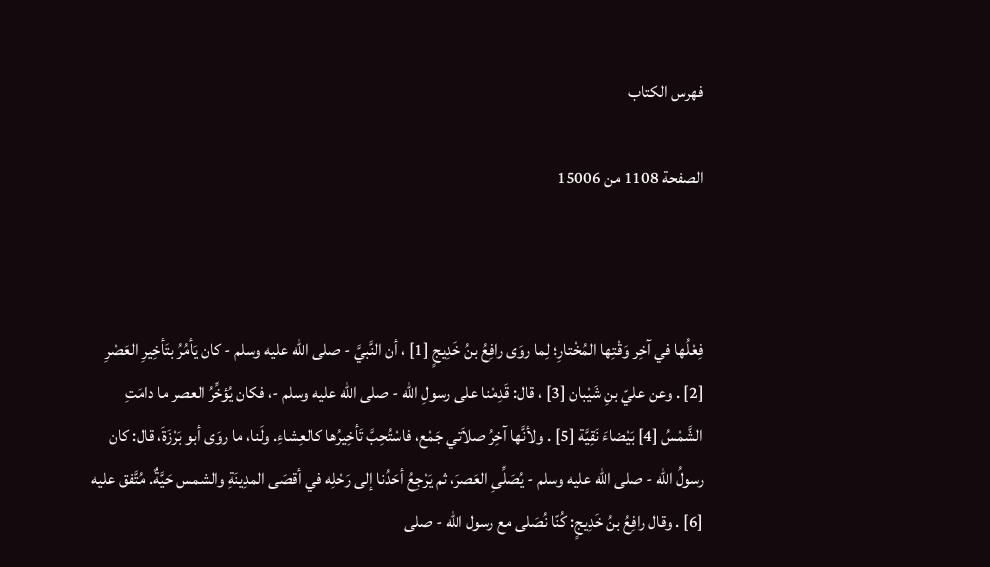فهرس الكتاب

الصفحة 1108 من 15006



فِعْلُها في آخِر وَقْتِها المُخْتارِ؛ لِما روَى رافِعُ بنُ خَدِيجٍ [1] ، أن النَّبيَّ - صلى الله عليه وسلم - كان يَأمُرُ بتَأخِيرِ العَصْرِ [2] . وعن عليّ بنِ شَيْبان [3] ، قال: قَدِمْنا على رسولِ الله - صلى الله عليه وسلم -، فكان يُؤخِّرُ العصر ما دامَتِ الشَّمْسُ [4] بَيْضاءَ نَقِيَّة [5] . ولأنَّها آخِرُ صلاَتي جَمْع، فاسْتُحِبَّ تَأخِيرُها كالعِشاءِ. ولَنا، ما روَى أبو بَرْزَةَ، قال: كان رسولُ الله - صلى الله عليه وسلم - يُصَلِّىِ العَصرَ، ثم يَرْجِعُ أحَدُنا إلى رَحْلِه في أقصَى المدِينَةِ والشمس حَيَّةٌ. مُتَّفق عليه [6] . وقال رافِعُ بنُ خَدِيجٍ: كُنّا نُصَلى مع رسول الله - صلى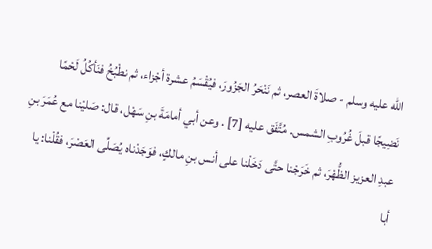الله عليه وسلم - صلاةَ العصر، ثم نَنْحَرُ الجَزُورَ، فيُقْسَمُ عشرة أجْزاء، ثم نطْبُخُ فنَأكُلُ لَحْمًا نَضِيجًا قبلَ غُرُوبِ الشمس. مُتَّفَق عليه [7] . وعن أبي أمامَةَ بنِ سَهْل، قال: صَليْنا مع عُمَرَ بنِ عبدِ العزيز الظُّهْرَ، ثم خَرَجْنا حتَّى دَخَلْنا على أنس بنِ مالكٍ، فوَجَدْناه يُصَلِّى العَصْرَ، فقُلْنا: يا أبا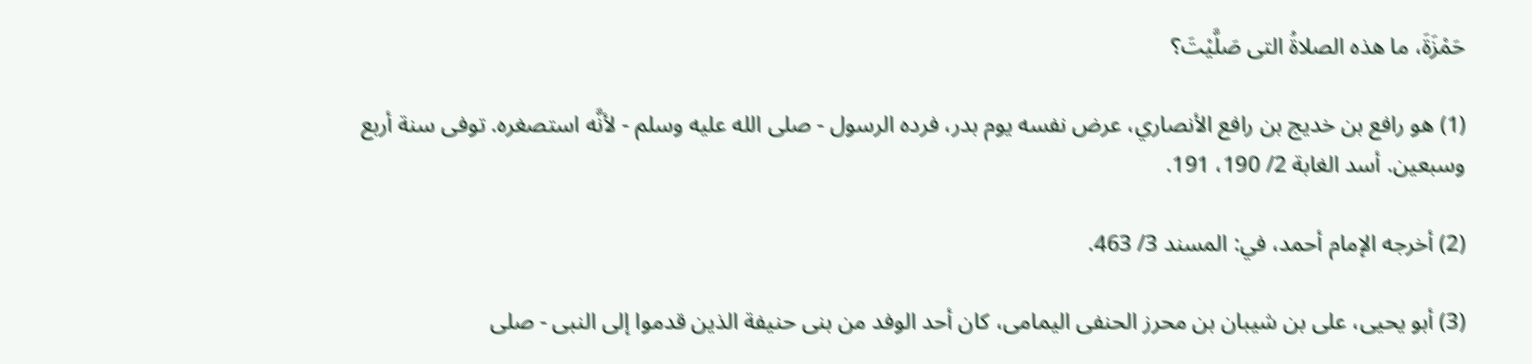حَمْزَةَ، ما هذه الصلاةُ التى صَلَّيْتَ؟

(1) هو رافع بن خديج بن رافع الأنصاري، عرض نفسه يوم بدر، فرده الرسول - صلى الله عليه وسلم - لأنَّه استصغره. توفى سنة أربع وسبعين. أسد الغابة 2/ 190، 191.

(2) أخرجه الإمام أحمد، في: المسند 3/ 463.

(3) أبو يحيى، على بن شيبان بن محرز الحنفى اليمامى، كان أحد الوفد من بنى حنيفة الذين قدموا إلى النبى - صلى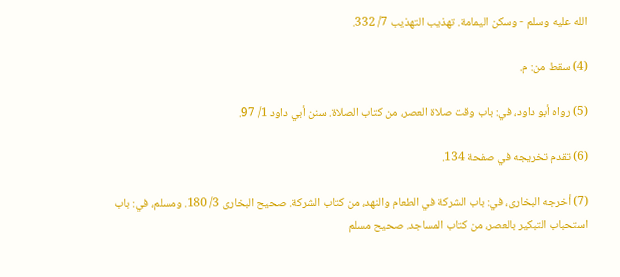الله عليه وسلم - وسكن اليمامة. تهذيب التهذيب 7/ 332.

(4) سقط من: م.

(5) رواه أبو داود، في: باب وقت صلاة العصر، من كتاب الصلاة. سنن أبي داود 1/ 97.

(6) تقدم تخريجه في صفحة 134.

(7) أخرجه البخارى، في: باب الشركة في الطعام والنهد، من كتاب الشركة. صحيح البخارى 3/ 180. ومسلم، في: باب استحباب التبكير بالعصر، من كتاب المساجد. صحيح مسلم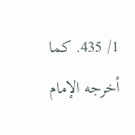1/ 435. كما أخرجه الإمام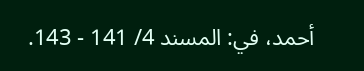أحمد، في: المسند 4/ 141 - 143.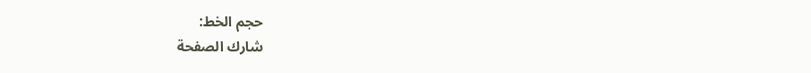حجم الخط:
شارك الصفحة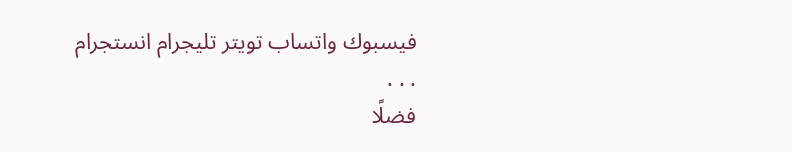فيسبوك واتساب تويتر تليجرام انستجرام
. . .
فضلًا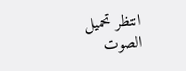انتظر تحميل الصوت